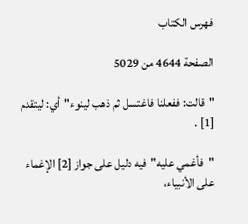فهرس الكتاب

الصفحة 4644 من 5029

"قالت: ففعلنا فاغتسل ثم ذهب لينوء"أي: ليتقدم [1] .

"فأغمي عليه"فيه دليل على جواز [2] الإغماء على الأنبياء،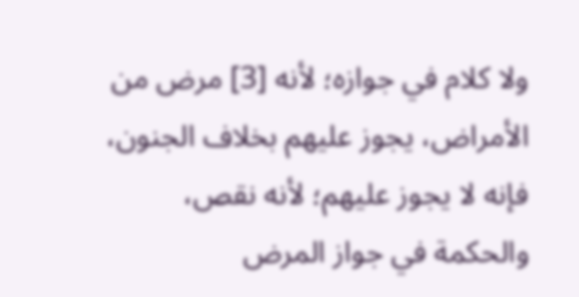ولا كلام في جوازه؛ لأنه [3] مرض من الأمراض، يجوز عليهم بخلاف الجنون، فإنه لا يجوز عليهم؛ لأنه نقص، والحكمة في جواز المرض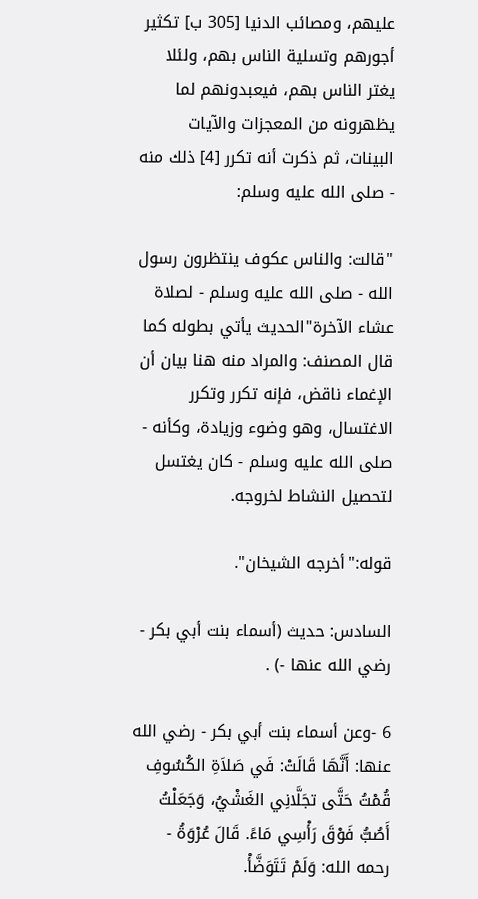عليهم، ومصائب الدنيا [305 ب] تكثير أجورهم وتسلية الناس بهم، ولئلا يغتر الناس بهم، فيعبدونهم لما يظهرونه من المعجزات والآيات البينات، ثم ذكرت أنه تكرر [4] ذلك منه - صلى الله عليه وسلم:

"قالت: والناس عكوف ينتظرون رسول الله - صلى الله عليه وسلم - لصلاة عشاء الآخرة"الحديث يأتي بطوله كما قال المصنف: والمراد منه هنا بيان أن الإغماء ناقض، فإنه تكرر وتكرر الاغتسال، وهو وضوء وزيادة، وكأنه - صلى الله عليه وسلم - كان يغتسل لتحصيل النشاط لخروجه.

قوله:"أخرجه الشيخان".

السادس: حديث (أسماء بنت أبي بكر - رضي الله عنها -) .

6 -وعن أسماء بنت أبي بكر - رضي الله عنها: أَنَّهَا قَالَتْ: فَي صَلاَةِ الكُسُوفِ قُمْتُ حَتَّى تجَلَّانِي الغَشْيُ، وَجَعَلْتُ أَصُبُّ فَوْقَ رَأْسِي مَاءً. قَالَ عُرْوَةُ - رحمه الله: وَلَمْ تَتَوَضَّأْ.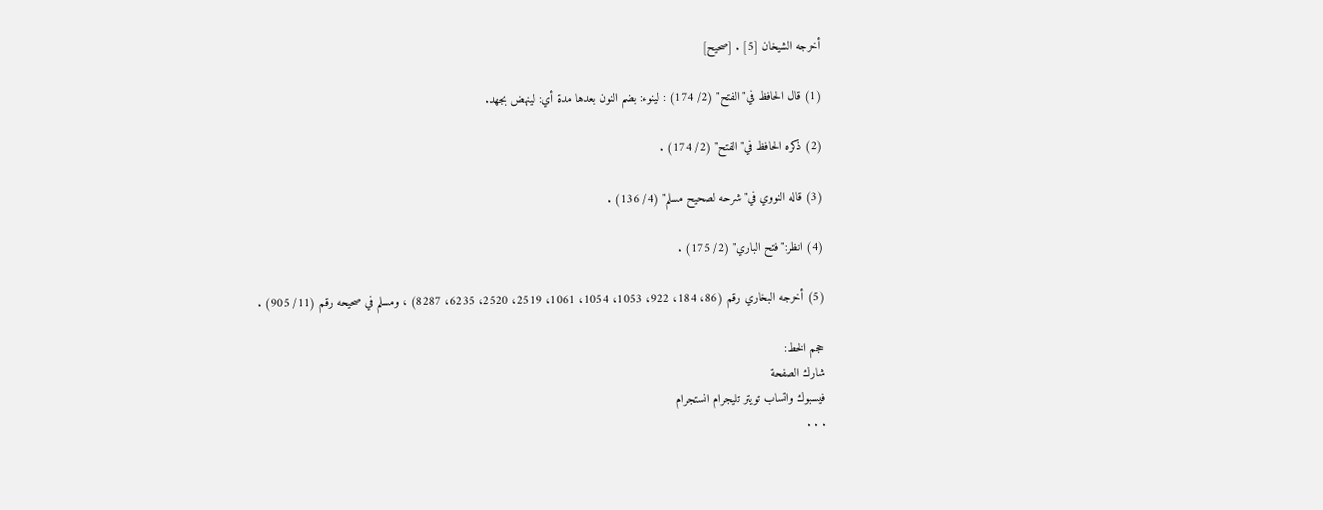أخرجه الشيخان [5] . [صحيح]

(1) قال الحافظ في"الفتح" (2/ 174) : لينوء: بضم النون بعدها مدة أي: لينهض بجهد.

(2) ذكره الحافظ في"الفتح" (2/ 174) .

(3) قاله النووي في"شرحه لصحيح مسلم" (4/ 136) .

(4) انظر:"فتح الباري" (2/ 175) .

(5) أخرجه البخاري رقم (86، 184، 922، 1053، 1054، 1061، 2519، 2520، 6235، 8287) ، ومسلم في صحيحه رقم (11/ 905) .

حجم الخط:
شارك الصفحة
فيسبوك واتساب تويتر تليجرام انستجرام
. . .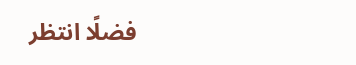فضلًا انتظر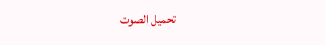تحميل الصوت